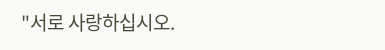"서로 사랑하십시오.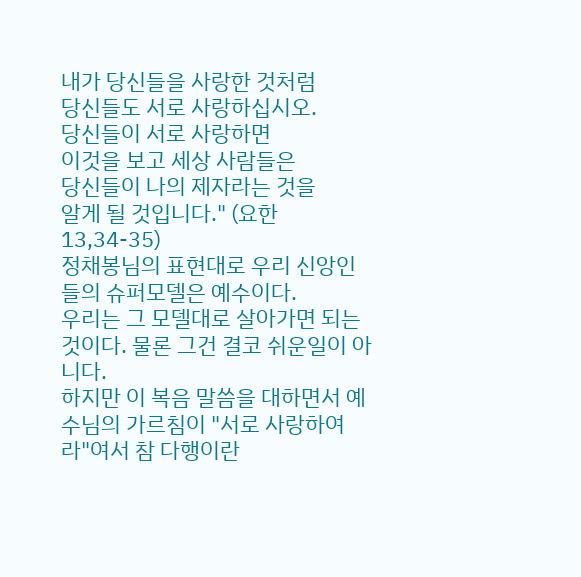내가 당신들을 사랑한 것처럼
당신들도 서로 사랑하십시오.
당신들이 서로 사랑하면
이것을 보고 세상 사람들은
당신들이 나의 제자라는 것을
알게 될 것입니다." (요한 13,34-35)
정채봉님의 표현대로 우리 신앙인들의 슈퍼모델은 예수이다.
우리는 그 모델대로 살아가면 되는 것이다. 물론 그건 결코 쉬운일이 아니다.
하지만 이 복음 말씀을 대하면서 예수님의 가르침이 "서로 사랑하여라"여서 참 다행이란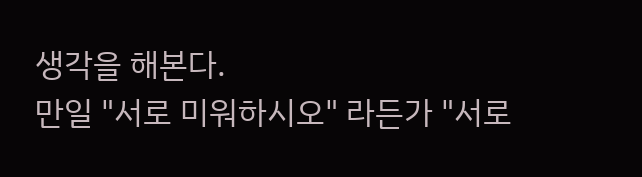생각을 해본다.
만일 "서로 미워하시오" 라든가 "서로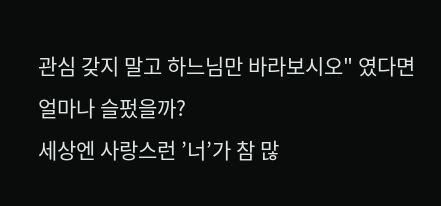관심 갖지 말고 하느님만 바라보시오" 였다면 얼마나 슬펐을까?
세상엔 사랑스런 ’너’가 참 많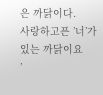은 까닭이다.
사랑하고픈 ’너’가 있는 까닭이요
’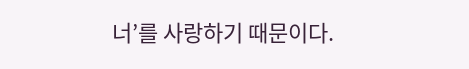너’를 사랑하기 때문이다.